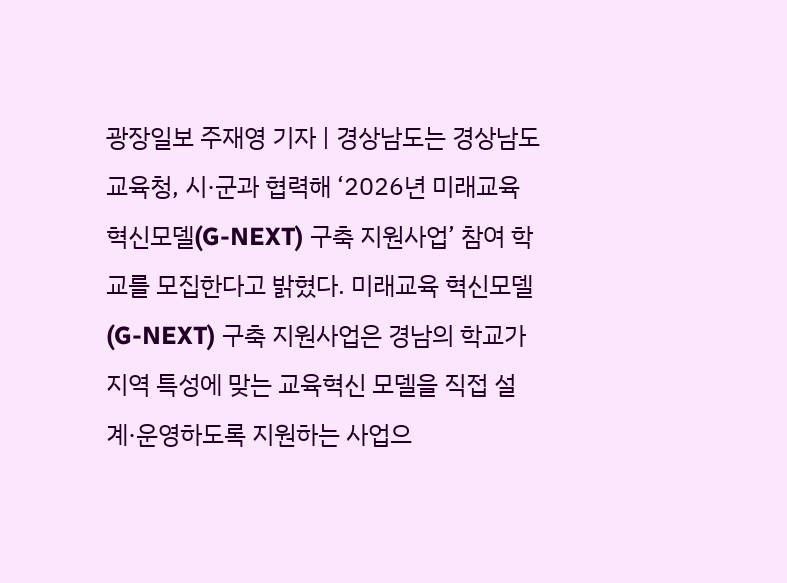광장일보 주재영 기자 | 경상남도는 경상남도교육청, 시·군과 협력해 ‘2026년 미래교육 혁신모델(G-NEXT) 구축 지원사업’ 참여 학교를 모집한다고 밝혔다. 미래교육 혁신모델(G-NEXT) 구축 지원사업은 경남의 학교가 지역 특성에 맞는 교육혁신 모델을 직접 설계·운영하도록 지원하는 사업으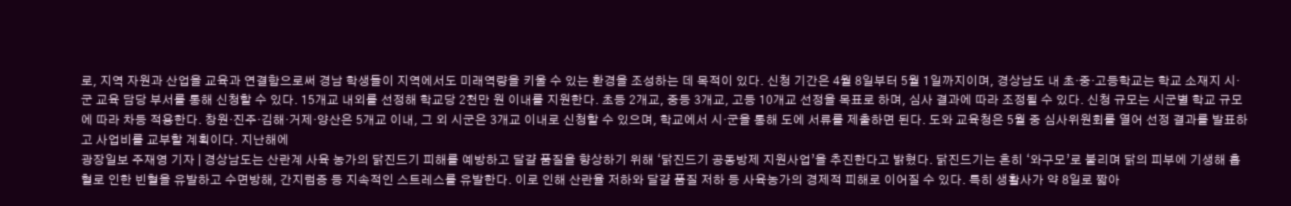로, 지역 자원과 산업을 교육과 연결함으로써 경남 학생들이 지역에서도 미래역량을 키울 수 있는 환경을 조성하는 데 목적이 있다. 신청 기간은 4월 8일부터 5월 1일까지이며, 경상남도 내 초·중·고등학교는 학교 소재지 시·군 교육 담당 부서를 통해 신청할 수 있다. 15개교 내외를 선정해 학교당 2천만 원 이내를 지원한다. 초등 2개교, 중등 3개교, 고등 10개교 선정을 목표로 하며, 심사 결과에 따라 조정될 수 있다. 신청 규모는 시군별 학교 규모에 따라 차등 적용한다. 창원·진주·김해·거제·양산은 5개교 이내, 그 외 시군은 3개교 이내로 신청할 수 있으며, 학교에서 시·군을 통해 도에 서류를 제출하면 된다. 도와 교육청은 5월 중 심사위원회를 열어 선정 결과를 발표하고 사업비를 교부할 계획이다. 지난해에
광장일보 주재영 기자 | 경상남도는 산란계 사육 농가의 닭진드기 피해를 예방하고 달걀 품질을 향상하기 위해 ‘닭진드기 공동방제 지원사업’을 추진한다고 밝혔다. 닭진드기는 흔히 ‘와구모’로 불리며 닭의 피부에 기생해 흡혈로 인한 빈혈을 유발하고 수면방해, 간지럼증 등 지속적인 스트레스를 유발한다. 이로 인해 산란율 저하와 달걀 품질 저하 등 사육농가의 경제적 피해로 이어질 수 있다. 특히 생활사가 약 8일로 짧아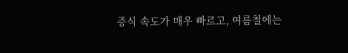증식 속도가 매우 빠르고, 여름철에는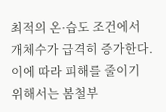최적의 온·습도 조건에서 개체수가 급격히 증가한다. 이에 따라 피해를 줄이기 위해서는 봄철부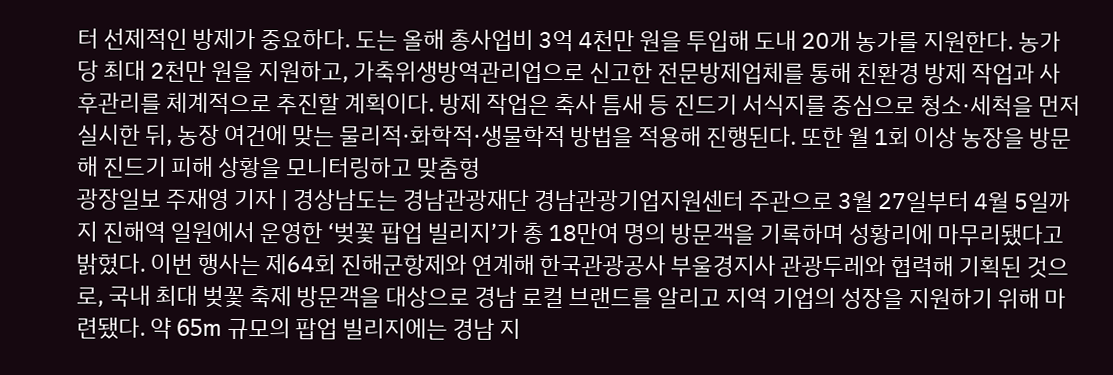터 선제적인 방제가 중요하다. 도는 올해 총사업비 3억 4천만 원을 투입해 도내 20개 농가를 지원한다. 농가당 최대 2천만 원을 지원하고, 가축위생방역관리업으로 신고한 전문방제업체를 통해 친환경 방제 작업과 사후관리를 체계적으로 추진할 계획이다. 방제 작업은 축사 틈새 등 진드기 서식지를 중심으로 청소·세척을 먼저 실시한 뒤, 농장 여건에 맞는 물리적·화학적·생물학적 방법을 적용해 진행된다. 또한 월 1회 이상 농장을 방문해 진드기 피해 상황을 모니터링하고 맞춤형
광장일보 주재영 기자 | 경상남도는 경남관광재단 경남관광기업지원센터 주관으로 3월 27일부터 4월 5일까지 진해역 일원에서 운영한 ‘벚꽃 팝업 빌리지’가 총 18만여 명의 방문객을 기록하며 성황리에 마무리됐다고 밝혔다. 이번 행사는 제64회 진해군항제와 연계해 한국관광공사 부울경지사 관광두레와 협력해 기획된 것으로, 국내 최대 벚꽃 축제 방문객을 대상으로 경남 로컬 브랜드를 알리고 지역 기업의 성장을 지원하기 위해 마련됐다. 약 65m 규모의 팝업 빌리지에는 경남 지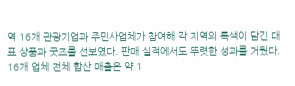역 16개 관광기업과 주민사업체가 참여해 각 지역의 특색이 담긴 대표 상품과 굿즈를 선보였다. 판매 실적에서도 뚜렷한 성과를 거뒀다. 16개 업체 전체 합산 매출은 약 1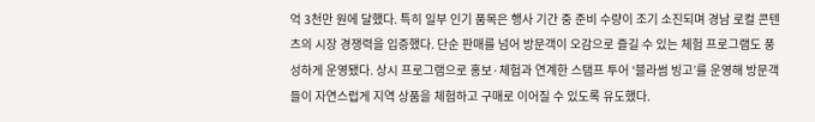억 3천만 원에 달했다. 특히 일부 인기 품목은 행사 기간 중 준비 수량이 조기 소진되며 경남 로컬 콘텐츠의 시장 경쟁력을 입증했다. 단순 판매를 넘어 방문객이 오감으로 즐길 수 있는 체험 프로그램도 풍성하게 운영됐다. 상시 프로그램으로 홍보·체험과 연계한 스탬프 투어 ‘블라썸 빙고’를 운영해 방문객들이 자연스럽게 지역 상품을 체험하고 구매로 이어질 수 있도록 유도했다.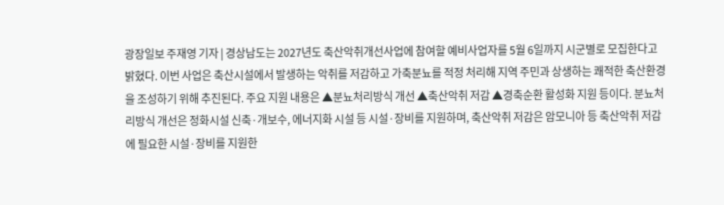광장일보 주재영 기자 | 경상남도는 2027년도 축산악취개선사업에 참여할 예비사업자를 5월 6일까지 시군별로 모집한다고 밝혔다. 이번 사업은 축산시설에서 발생하는 악취를 저감하고 가축분뇨를 적정 처리해 지역 주민과 상생하는 쾌적한 축산환경을 조성하기 위해 추진된다. 주요 지원 내용은 ▲분뇨처리방식 개선 ▲축산악취 저감 ▲경축순환 활성화 지원 등이다. 분뇨처리방식 개선은 정화시설 신축·개보수, 에너지화 시설 등 시설·장비를 지원하며, 축산악취 저감은 암모니아 등 축산악취 저감에 필요한 시설·장비를 지원한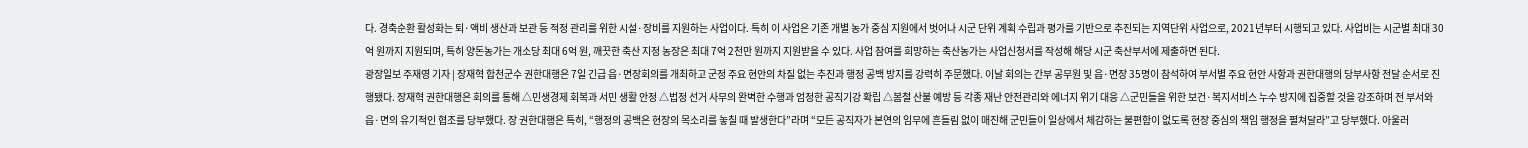다. 경축순환 활성화는 퇴·액비 생산과 보관 등 적정 관리를 위한 시설·장비를 지원하는 사업이다. 특히 이 사업은 기존 개별 농가 중심 지원에서 벗어나 시군 단위 계획 수립과 평가를 기반으로 추진되는 지역단위 사업으로, 2021년부터 시행되고 있다. 사업비는 시군별 최대 30억 원까지 지원되며, 특히 양돈농가는 개소당 최대 6억 원, 깨끗한 축산 지정 농장은 최대 7억 2천만 원까지 지원받을 수 있다. 사업 참여를 희망하는 축산농가는 사업신청서를 작성해 해당 시군 축산부서에 제출하면 된다.
광장일보 주재영 기자 | 장재혁 합천군수 권한대행은 7일 긴급 읍·면장회의를 개최하고 군정 주요 현안의 차질 없는 추진과 행정 공백 방지를 강력히 주문했다. 이날 회의는 간부 공무원 및 읍·면장 35명이 참석하여 부서별 주요 현안 사항과 권한대행의 당부사항 전달 순서로 진행됐다. 장재혁 권한대행은 회의를 통해 △민생경제 회복과 서민 생활 안정 △법정 선거 사무의 완벽한 수행과 엄정한 공직기강 확립 △봄철 산불 예방 등 각종 재난 안전관리와 에너지 위기 대응 △군민들을 위한 보건·복지서비스 누수 방지에 집중할 것을 강조하며 전 부서와 읍·면의 유기적인 협조를 당부했다. 장 권한대행은 특히, “행정의 공백은 현장의 목소리를 놓칠 때 발생한다”라며 “모든 공직자가 본연의 임무에 흔들림 없이 매진해 군민들이 일상에서 체감하는 불편함이 없도록 현장 중심의 책임 행정을 펼쳐달라”고 당부했다. 아울러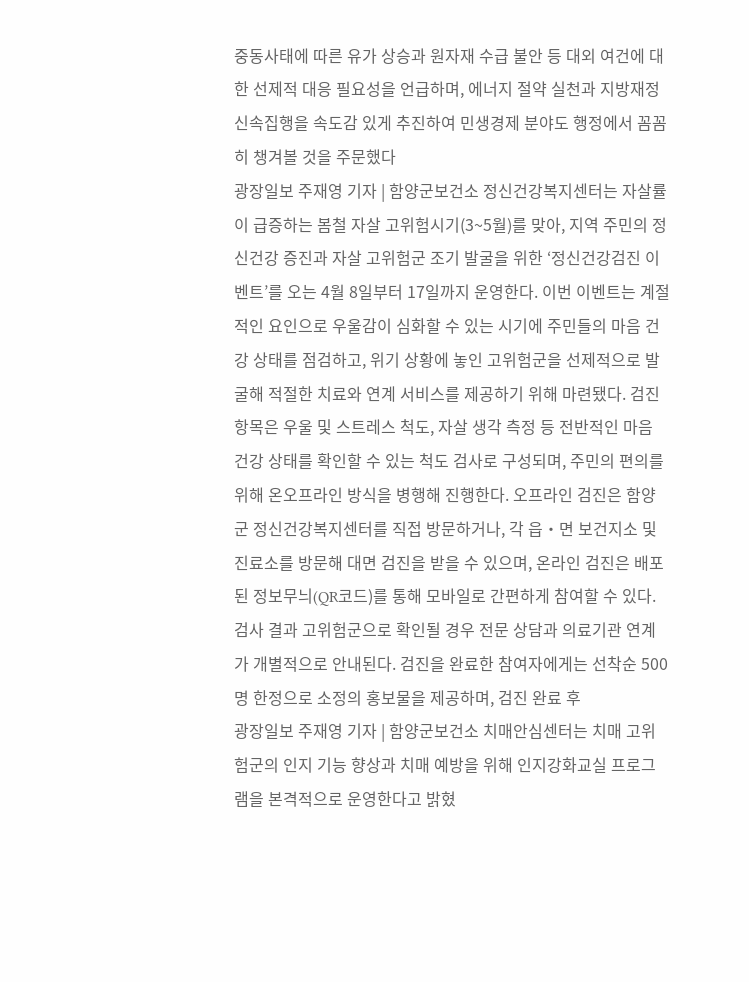중동사태에 따른 유가 상승과 원자재 수급 불안 등 대외 여건에 대한 선제적 대응 필요성을 언급하며, 에너지 절약 실천과 지방재정 신속집행을 속도감 있게 추진하여 민생경제 분야도 행정에서 꼼꼼히 챙겨볼 것을 주문했다
광장일보 주재영 기자 | 함양군보건소 정신건강복지센터는 자살률이 급증하는 봄철 자살 고위험시기(3~5월)를 맞아, 지역 주민의 정신건강 증진과 자살 고위험군 조기 발굴을 위한 ‘정신건강검진 이벤트’를 오는 4월 8일부터 17일까지 운영한다. 이번 이벤트는 계절적인 요인으로 우울감이 심화할 수 있는 시기에 주민들의 마음 건강 상태를 점검하고, 위기 상황에 놓인 고위험군을 선제적으로 발굴해 적절한 치료와 연계 서비스를 제공하기 위해 마련됐다. 검진 항목은 우울 및 스트레스 척도, 자살 생각 측정 등 전반적인 마음 건강 상태를 확인할 수 있는 척도 검사로 구성되며, 주민의 편의를 위해 온오프라인 방식을 병행해 진행한다. 오프라인 검진은 함양군 정신건강복지센터를 직접 방문하거나, 각 읍‧면 보건지소 및 진료소를 방문해 대면 검진을 받을 수 있으며, 온라인 검진은 배포된 정보무늬(QR코드)를 통해 모바일로 간편하게 참여할 수 있다. 검사 결과 고위험군으로 확인될 경우 전문 상담과 의료기관 연계가 개별적으로 안내된다. 검진을 완료한 참여자에게는 선착순 500명 한정으로 소정의 홍보물을 제공하며, 검진 완료 후
광장일보 주재영 기자 | 함양군보건소 치매안심센터는 치매 고위험군의 인지 기능 향상과 치매 예방을 위해 인지강화교실 프로그램을 본격적으로 운영한다고 밝혔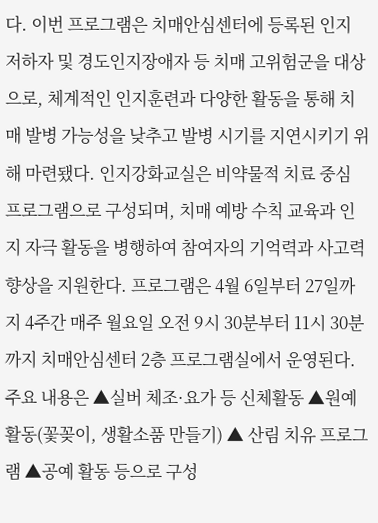다. 이번 프로그램은 치매안심센터에 등록된 인지 저하자 및 경도인지장애자 등 치매 고위험군을 대상으로, 체계적인 인지훈련과 다양한 활동을 통해 치매 발병 가능성을 낮추고 발병 시기를 지연시키기 위해 마련됐다. 인지강화교실은 비약물적 치료 중심 프로그램으로 구성되며, 치매 예방 수칙 교육과 인지 자극 활동을 병행하여 참여자의 기억력과 사고력 향상을 지원한다. 프로그램은 4월 6일부터 27일까지 4주간 매주 월요일 오전 9시 30분부터 11시 30분까지 치매안심센터 2층 프로그램실에서 운영된다. 주요 내용은 ▲실버 체조·요가 등 신체활동 ▲원예 활동(꽃꽂이, 생활소품 만들기) ▲ 산림 치유 프로그램 ▲공예 활동 등으로 구성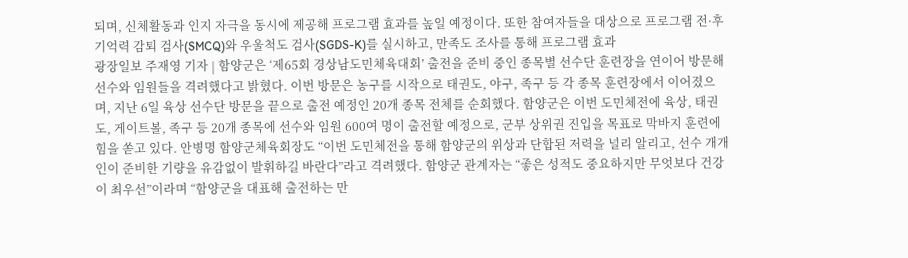되며, 신체활동과 인지 자극을 동시에 제공해 프로그램 효과를 높일 예정이다. 또한 참여자들을 대상으로 프로그램 전·후 기억력 감퇴 검사(SMCQ)와 우울척도 검사(SGDS-K)를 실시하고, 만족도 조사를 통해 프로그램 효과
광장일보 주재영 기자 | 함양군은 ‘제65회 경상남도민체육대회’ 출전을 준비 중인 종목별 선수단 훈련장을 연이어 방문해 선수와 임원들을 격려했다고 밝혔다. 이번 방문은 농구를 시작으로 태권도, 야구, 족구 등 각 종목 훈련장에서 이어졌으며, 지난 6일 육상 선수단 방문을 끝으로 출전 예정인 20개 종목 전체를 순회했다. 함양군은 이번 도민체전에 육상, 태권도, 게이트볼, 족구 등 20개 종목에 선수와 임원 600여 명이 출전할 예정으로, 군부 상위권 진입을 목표로 막바지 훈련에 힘을 쏟고 있다. 안병명 함양군체육회장도 “이번 도민체전을 통해 함양군의 위상과 단합된 저력을 널리 알리고, 선수 개개인이 준비한 기량을 유감없이 발휘하길 바란다”라고 격려했다. 함양군 관계자는 “좋은 성적도 중요하지만 무엇보다 건강이 최우선”이라며 “함양군을 대표해 출전하는 만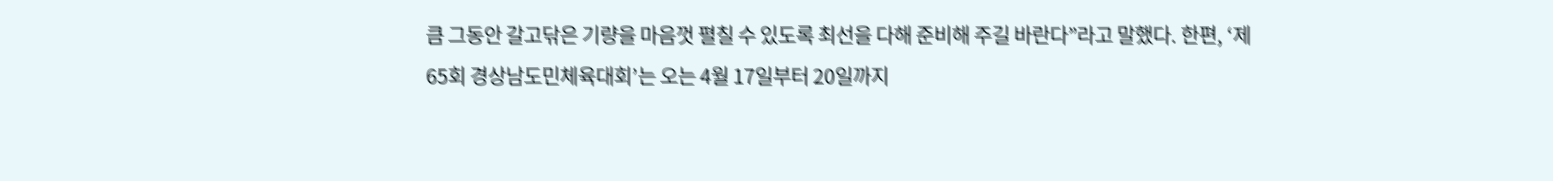큼 그동안 갈고닦은 기량을 마음껏 펼칠 수 있도록 최선을 다해 준비해 주길 바란다”라고 말했다. 한편, ‘제65회 경상남도민체육대회’는 오는 4월 17일부터 20일까지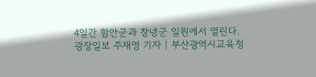4일간 함안군과 창녕군 일원에서 열린다.
광장일보 주재영 기자 | 부산광역시교육청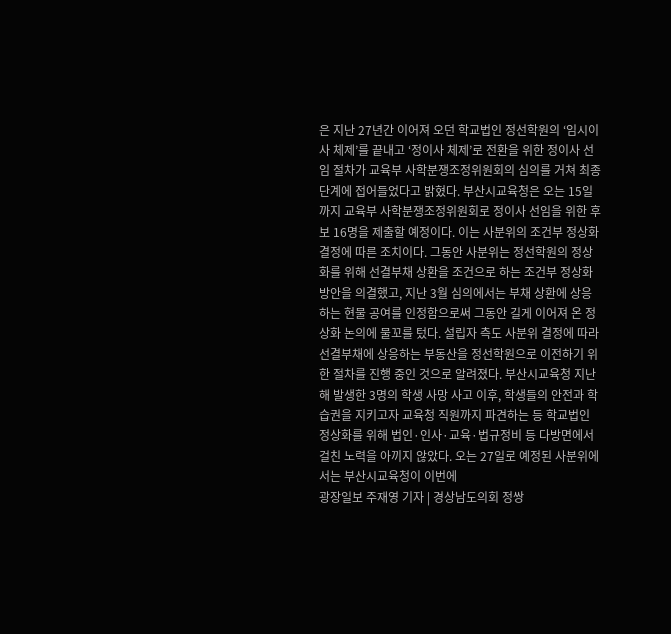은 지난 27년간 이어져 오던 학교법인 정선학원의 ‘임시이사 체제’를 끝내고 ‘정이사 체제’로 전환을 위한 정이사 선임 절차가 교육부 사학분쟁조정위원회의 심의를 거쳐 최종 단계에 접어들었다고 밝혔다. 부산시교육청은 오는 15일까지 교육부 사학분쟁조정위원회로 정이사 선임을 위한 후보 16명을 제출할 예정이다. 이는 사분위의 조건부 정상화 결정에 따른 조치이다. 그동안 사분위는 정선학원의 정상화를 위해 선결부채 상환을 조건으로 하는 조건부 정상화 방안을 의결했고, 지난 3월 심의에서는 부채 상환에 상응하는 현물 공여를 인정함으로써 그동안 길게 이어져 온 정상화 논의에 물꼬를 텄다. 설립자 측도 사분위 결정에 따라 선결부채에 상응하는 부동산을 정선학원으로 이전하기 위한 절차를 진행 중인 것으로 알려졌다. 부산시교육청 지난해 발생한 3명의 학생 사망 사고 이후, 학생들의 안전과 학습권을 지키고자 교육청 직원까지 파견하는 등 학교법인 정상화를 위해 법인·인사·교육·법규정비 등 다방면에서 걸친 노력을 아끼지 않았다. 오는 27일로 예정된 사분위에서는 부산시교육청이 이번에
광장일보 주재영 기자 | 경상남도의회 정쌍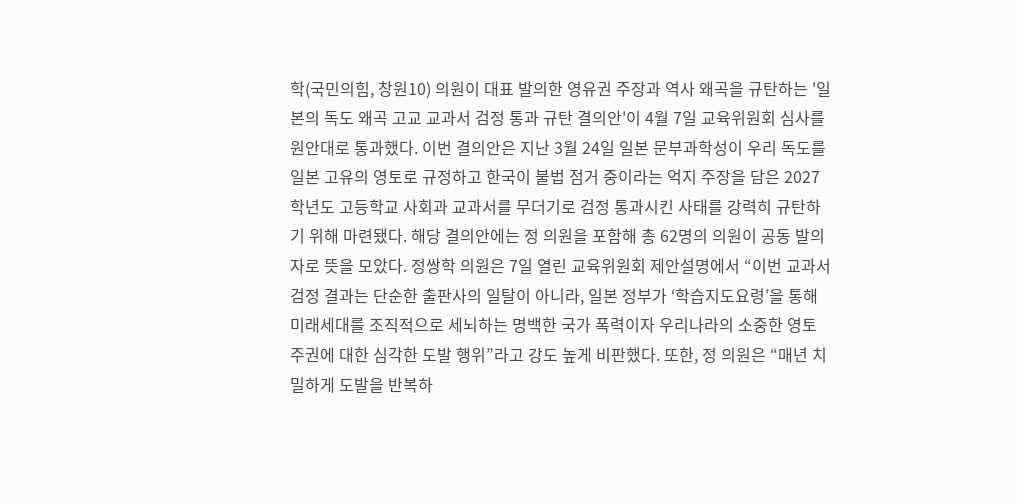학(국민의힘, 창원10) 의원이 대표 발의한 영유권 주장과 역사 왜곡을 규탄하는 '일본의 독도 왜곡 고교 교과서 검정 통과 규탄 결의안'이 4월 7일 교육위원회 심사를 원안대로 통과했다. 이번 결의안은 지난 3월 24일 일본 문부과학성이 우리 독도를 일본 고유의 영토로 규정하고 한국이 불법 점거 중이라는 억지 주장을 담은 2027학년도 고등학교 사회과 교과서를 무더기로 검정 통과시킨 사태를 강력히 규탄하기 위해 마련됐다. 해당 결의안에는 정 의원을 포함해 총 62명의 의원이 공동 발의자로 뜻을 모았다. 정쌍학 의원은 7일 열린 교육위원회 제안설명에서 “이번 교과서 검정 결과는 단순한 출판사의 일탈이 아니라, 일본 정부가 ‘학습지도요령’을 통해 미래세대를 조직적으로 세뇌하는 명백한 국가 폭력이자 우리나라의 소중한 영토 주권에 대한 심각한 도발 행위”라고 강도 높게 비판했다. 또한, 정 의원은 “매년 치밀하게 도발을 반복하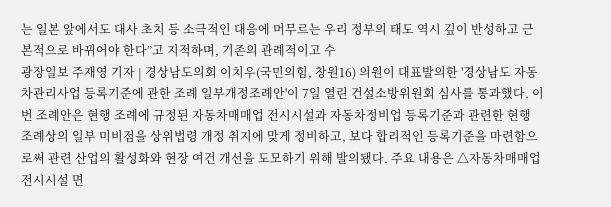는 일본 앞에서도 대사 초치 등 소극적인 대응에 머무르는 우리 정부의 태도 역시 깊이 반성하고 근본적으로 바뀌어야 한다”고 지적하며, 기존의 관례적이고 수
광장일보 주재영 기자 | 경상남도의회 이치우(국민의힘, 창원16) 의원이 대표발의한 '경상남도 자동차관리사업 등록기준에 관한 조례 일부개정조례안'이 7일 열린 건설소방위원회 심사를 통과했다. 이번 조례안은 현행 조례에 규정된 자동차매매업 전시시설과 자동차정비업 등록기준과 관련한 현행 조례상의 일부 미비점을 상위법령 개정 취지에 맞게 정비하고, 보다 합리적인 등록기준을 마련함으로써 관련 산업의 활성화와 현장 여건 개선을 도모하기 위해 발의됐다. 주요 내용은 △자동차매매업 전시시설 면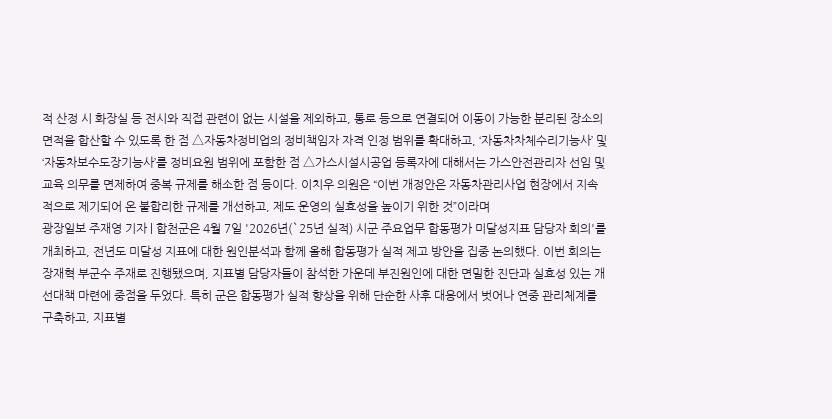적 산정 시 화장실 등 전시와 직접 관련이 없는 시설을 제외하고, 통로 등으로 연결되어 이동이 가능한 분리된 장소의 면적을 합산할 수 있도록 한 점 △자동차정비업의 정비책임자 자격 인정 범위를 확대하고, ‘자동차차체수리기능사’ 및 ‘자동차보수도장기능사’를 정비요원 범위에 포함한 점 △가스시설시공업 등록자에 대해서는 가스안전관리자 선임 및 교육 의무를 면제하여 중복 규제를 해소한 점 등이다. 이치우 의원은 “이번 개정안은 자동차관리사업 현장에서 지속적으로 제기되어 온 불합리한 규제를 개선하고, 제도 운영의 실효성을 높이기 위한 것”이라며
광장일보 주재영 기자 | 합천군은 4월 7일 '2026년(`25년 실적) 시군 주요업무 합동평가 미달성지표 담당자 회의'를 개최하고, 전년도 미달성 지표에 대한 원인분석과 함께 올해 합동평가 실적 제고 방안을 집중 논의했다. 이번 회의는 장재혁 부군수 주재로 진행됐으며, 지표별 담당자들이 참석한 가운데 부진원인에 대한 면밀한 진단과 실효성 있는 개선대책 마련에 중점을 두었다. 특히 군은 합동평가 실적 향상을 위해 단순한 사후 대응에서 벗어나 연중 관리체계를 구축하고, 지표별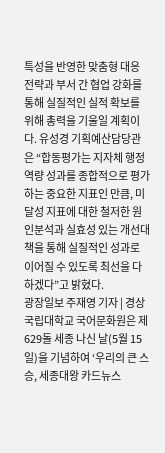특성을 반영한 맞춤형 대응 전략과 부서 간 협업 강화를 통해 실질적인 실적 확보를 위해 총력을 기울일 계획이다. 유성경 기획예산담당관은 “합동평가는 지자체 행정역량 성과를 종합적으로 평가하는 중요한 지표인 만큼, 미달성 지표에 대한 철저한 원인분석과 실효성 있는 개선대책을 통해 실질적인 성과로 이어질 수 있도록 최선을 다하겠다”고 밝혔다.
광장일보 주재영 기자 | 경상국립대학교 국어문화원은 제629돌 세종 나신 날(5월 15일)을 기념하여 ‘우리의 큰 스승, 세종대왕 카드뉴스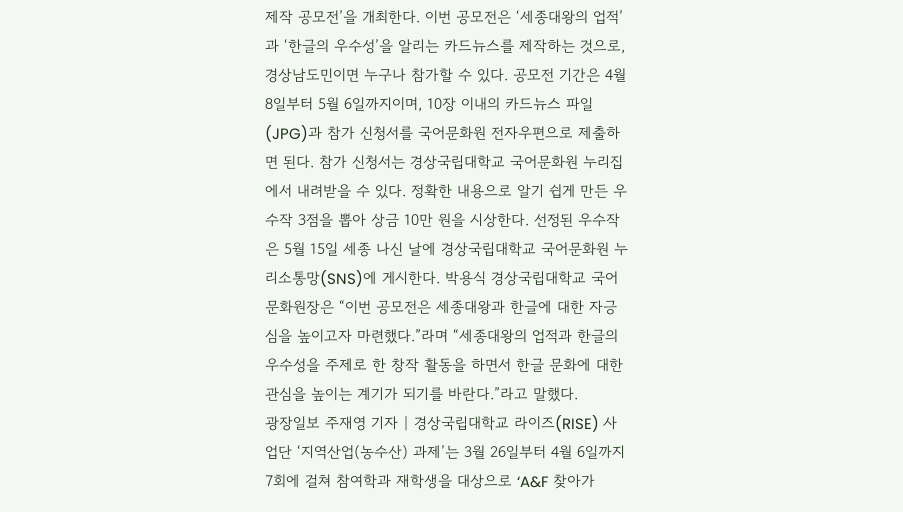제작 공모전’을 개최한다. 이번 공모전은 ‘세종대왕의 업적’과 ‘한글의 우수성’을 알리는 카드뉴스를 제작하는 것으로, 경상남도민이면 누구나 참가할 수 있다. 공모전 기간은 4월 8일부터 5월 6일까지이며, 10장 이내의 카드뉴스 파일(JPG)과 참가 신청서를 국어문화원 전자우편으로 제출하면 된다. 참가 신청서는 경상국립대학교 국어문화원 누리집에서 내려받을 수 있다. 정확한 내용으로 알기 쉽게 만든 우수작 3점을 뽑아 상금 10만 원을 시상한다. 선정된 우수작은 5월 15일 세종 나신 날에 경상국립대학교 국어문화원 누리소통망(SNS)에 게시한다. 박용식 경상국립대학교 국어문화원장은 “이번 공모전은 세종대왕과 한글에 대한 자긍심을 높이고자 마련했다.”라며 “세종대왕의 업적과 한글의 우수성을 주제로 한 창작 활동을 하면서 한글 문화에 대한 관심을 높이는 계기가 되기를 바란다.”라고 말했다.
광장일보 주재영 기자 | 경상국립대학교 라이즈(RISE) 사업단 ‘지역산업(농수산) 과제’는 3월 26일부터 4월 6일까지 7회에 걸쳐 참여학과 재학생을 대상으로 ‘A&F 찾아가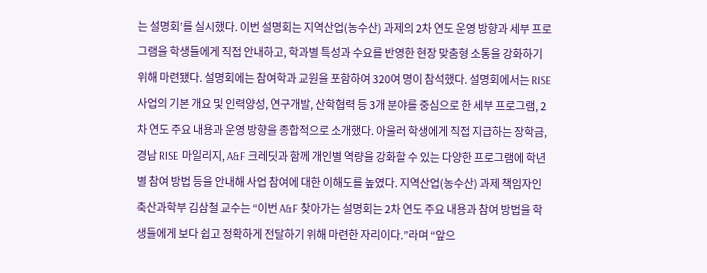는 설명회’를 실시했다. 이번 설명회는 지역산업(농수산) 과제의 2차 연도 운영 방향과 세부 프로그램을 학생들에게 직접 안내하고, 학과별 특성과 수요를 반영한 현장 맞춤형 소통을 강화하기 위해 마련됐다. 설명회에는 참여학과 교원을 포함하여 320여 명이 참석했다. 설명회에서는 RISE사업의 기본 개요 및 인력양성, 연구개발, 산학협력 등 3개 분야를 중심으로 한 세부 프로그램, 2차 연도 주요 내용과 운영 방향을 종합적으로 소개했다. 아울러 학생에게 직접 지급하는 장학금, 경남 RISE 마일리지, A&F 크레딧과 함께 개인별 역량을 강화할 수 있는 다양한 프로그램에 학년별 참여 방법 등을 안내해 사업 참여에 대한 이해도를 높였다. 지역산업(농수산) 과제 책임자인 축산과학부 김삼철 교수는 “이번 A&F 찾아가는 설명회는 2차 연도 주요 내용과 참여 방법을 학생들에게 보다 쉽고 정확하게 전달하기 위해 마련한 자리이다.”라며 “앞으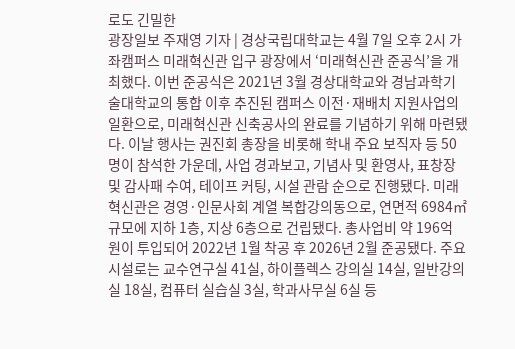로도 긴밀한
광장일보 주재영 기자 | 경상국립대학교는 4월 7일 오후 2시 가좌캠퍼스 미래혁신관 입구 광장에서 ‘미래혁신관 준공식’을 개최했다. 이번 준공식은 2021년 3월 경상대학교와 경남과학기술대학교의 통합 이후 추진된 캠퍼스 이전·재배치 지원사업의 일환으로, 미래혁신관 신축공사의 완료를 기념하기 위해 마련됐다. 이날 행사는 권진회 총장을 비롯해 학내 주요 보직자 등 50명이 참석한 가운데, 사업 경과보고, 기념사 및 환영사, 표창장 및 감사패 수여, 테이프 커팅, 시설 관람 순으로 진행됐다. 미래혁신관은 경영·인문사회 계열 복합강의동으로, 연면적 6984㎡ 규모에 지하 1층, 지상 6층으로 건립됐다. 총사업비 약 196억 원이 투입되어 2022년 1월 착공 후 2026년 2월 준공됐다. 주요 시설로는 교수연구실 41실, 하이플렉스 강의실 14실, 일반강의실 18실, 컴퓨터 실습실 3실, 학과사무실 6실 등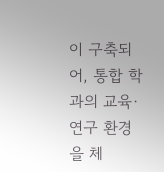이 구축되어, 통합 학과의 교육·연구 환경을 체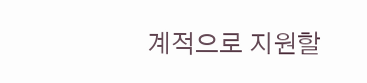계적으로 지원할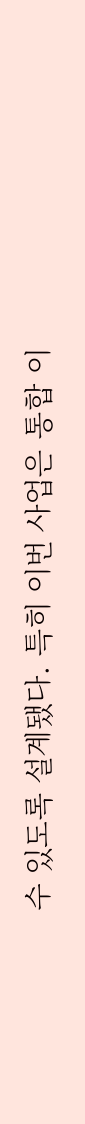수 있도록 설계됐다. 특히 이번 사업은 통합 이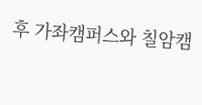후 가좌캠퍼스와 칠암캠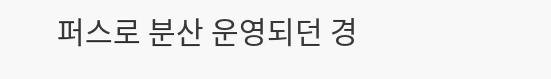퍼스로 분산 운영되던 경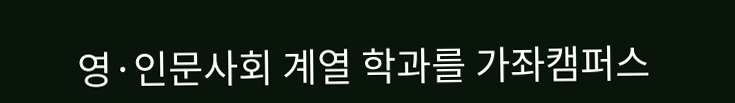영·인문사회 계열 학과를 가좌캠퍼스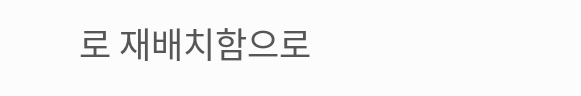로 재배치함으로